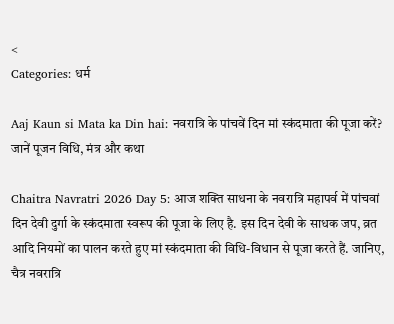<
Categories: धर्म

Aaj Kaun si Mata ka Din hai: नवरात्रि के पांचवें दिन मां स्कंदमाता की पूजा करें? जानें पूजन विधि, मंत्र और कथा

Chaitra Navratri 2026 Day 5: आज शक्ति साधना के नवरात्रि महापर्व में पांचवां दिन देवी दुर्गा के स्कंदमाता स्वरूप की पूजा के लिए है. इस दिन देवी के साधक जप, व्रत आदि नियमों का पालन करते हुए मां स्कंदमाता की विधि-विधान से पूजा करते हैं. जानिए, चैत्र नवरात्रि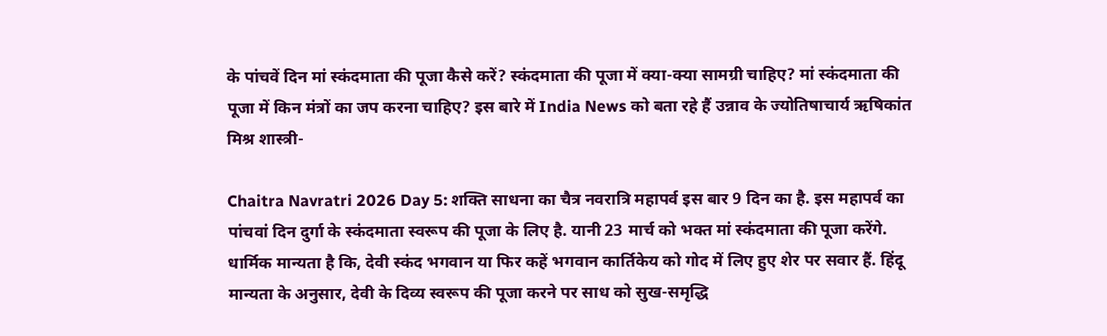के पांचवें दिन मां स्कंदमाता की पूजा कैसे करें? स्कंदमाता की पूजा में क्या-क्या सामग्री चाहिए? मां स्कंदमाता की पूजा में किन मंत्रों का जप करना चाहिए? इस बारे में India News को बता रहे हैं उन्नाव के ज्योतिषाचार्य ऋषिकांत मिश्र शास्त्री-

Chaitra Navratri 2026 Day 5: शक्ति साधना का चैत्र नवरात्रि महापर्व इस बार 9 दिन का है. इस महापर्व का पांचवां दिन दुर्गा के स्कंदमाता स्वरूप की पूजा के लिए है. यानी 23 मार्च को भक्त मां स्कंदमाता की पूजा करेंगे. धार्मिक मान्यता है कि, देवी स्कंद भगवान या फिर कहें भगवान कार्तिकेय को गोद में लिए हुए शेर पर सवार हैं. हिंदू मान्यता के अनुसार, देवी के दिव्य स्वरूप की पूजा करने पर साध को सुख-समृद्धि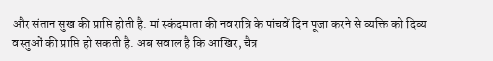और संतान सुख की प्राप्ति होती है. मां स्कंदमाता की नवरात्रि के पांचवें दिन पूजा करने से व्यक्ति को दिव्य वस्तुओं की प्राप्ति हो सकती है. अब सवाल है कि आखिर, चैत्र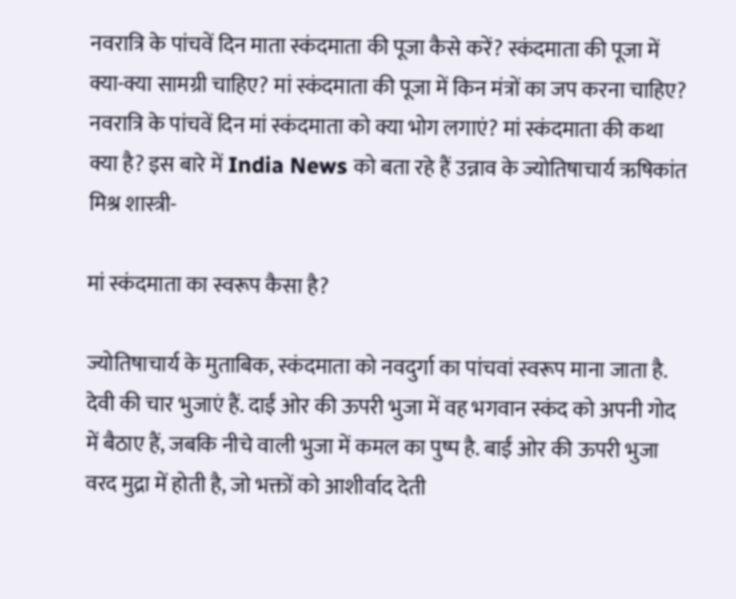नवरात्रि के पांचवें दिन माता स्कंदमाता की पूजा कैसे करें? स्कंदमाता की पूजा में क्या-क्या सामग्री चाहिए? मां स्कंदमाता की पूजा में किन मंत्रों का जप करना चाहिए? नवरात्रि के पांचवें दिन मां स्कंदमाता को क्या भोग लगाएं? मां स्कंदमाता की कथा क्या है? इस बारे में India News को बता रहे हैं उन्नाव के ज्योतिषाचार्य ऋषिकांत मिश्र शास्त्री-

मां स्कंदमाता का स्वरूप कैसा है?

ज्योतिषाचार्य के मुताबिक, स्कंदमाता को नवदुर्गा का पांचवां स्वरूप माना जाता है. देवी की चार भुजाएं हैं. दाईं ओर की ऊपरी भुजा में वह भगवान स्कंद को अपनी गोद में बैठाए हैं, जबकि नीचे वाली भुजा में कमल का पुष्प है. बाईं ओर की ऊपरी भुजा वरद मुद्रा में होती है, जो भक्तों को आशीर्वाद देती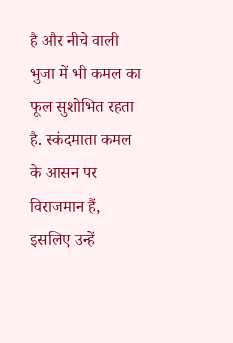है और नीचे वाली भुजा में भी कमल का फूल सुशोभित रहता है. स्कंदमाता कमल के आसन पर विराजमान हैं, इसलिए उन्हें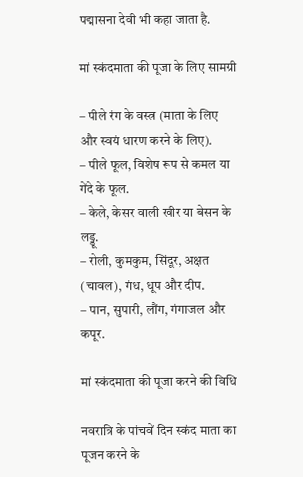पद्मासना देवी भी कहा जाता है.

मां स्कंदमाता की पूजा के लिए सामग्री

– पीले रंग के वस्त्र (माता के लिए और स्वयं धारण करने के लिए).
– पीले फूल, विशेष रूप से कमल या गेंदे के फूल.
– केले, केसर वाली खीर या बेसन के लड्डू.
– रोली, कुमकुम, सिंदूर, अक्षत (चावल), गंध, धूप और दीप.
– पान, सुपारी, लौंग, गंगाजल और कपूर.

मां स्कंदमाता की पूजा करने की विधि

नवरात्रि के पांचवें दिन स्कंद माता का पूजन करने के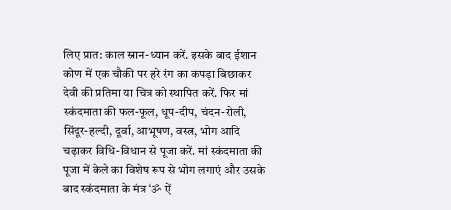लिए प्रात: काल स्नान-ध्यान करें. इसके बाद ईशान कोण में एक चौकी पर हरे रंग का कपड़ा बिछाकर देवी की प्रतिमा या चित्र को स्थापित करें. फिर मां स्कंदमाता की फल-फूल, धूप-दीप, चंदन-रोली, सिंदूर-हल्दी, दूर्वा, आभूषण, वस्त्र, भोग आदि चढ़ाकर विधि-विधान से पूजा करें. मां स्कंदमाता की पूजा में केले का विशेष रूप से भोग लगाएं और उसके बाद स्कंदमाता के मंत्र ‘ॐ ऐं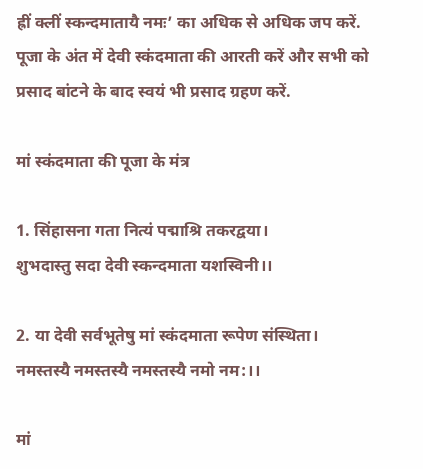ह्रीं क्लीं स्कन्दमातायै नमः’ का अधिक से अधिक जप करें. पूजा के अंत में देवी स्कंदमाता की आरती करें और सभी को प्रसाद बांटने के बाद स्वयं भी प्रसाद ग्रहण करें.

मां स्कंदमाता की पूजा के मंत्र

1. सिंहासना गता नित्यं पद्माश्रि तकरद्वया।
शुभदास्तु सदा देवी स्कन्दमाता यशस्विनी।।

2. या देवी सर्वभू‍तेषु मां स्कंदमाता रूपेण संस्थिता।
नमस्तस्यै नमस्तस्यै नमस्तस्यै नमो नम:।।

मां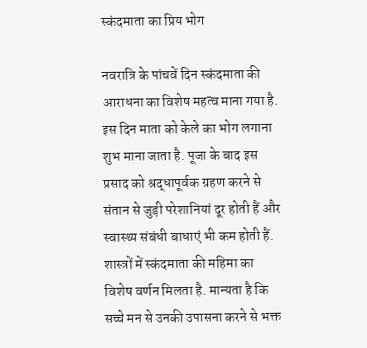स्कंदमाता का प्रिय भोग

नवरात्रि के पांचवें दिन स्कंदमाता की आराधना का विशेष महत्व माना गया है. इस दिन माता को केले का भोग लगाना शुभ माना जाता है. पूजा के बाद इस प्रसाद को श्रद्धापूर्वक ग्रहण करने से संतान से जुड़ी परेशानियां दूर होती हैं और स्वास्थ्य संबंधी बाधाएं भी कम होती हैं. शास्त्रों में स्कंदमाता की महिमा का विशेष वर्णन मिलता है. मान्यता है कि सच्चे मन से उनकी उपासना करने से भक्त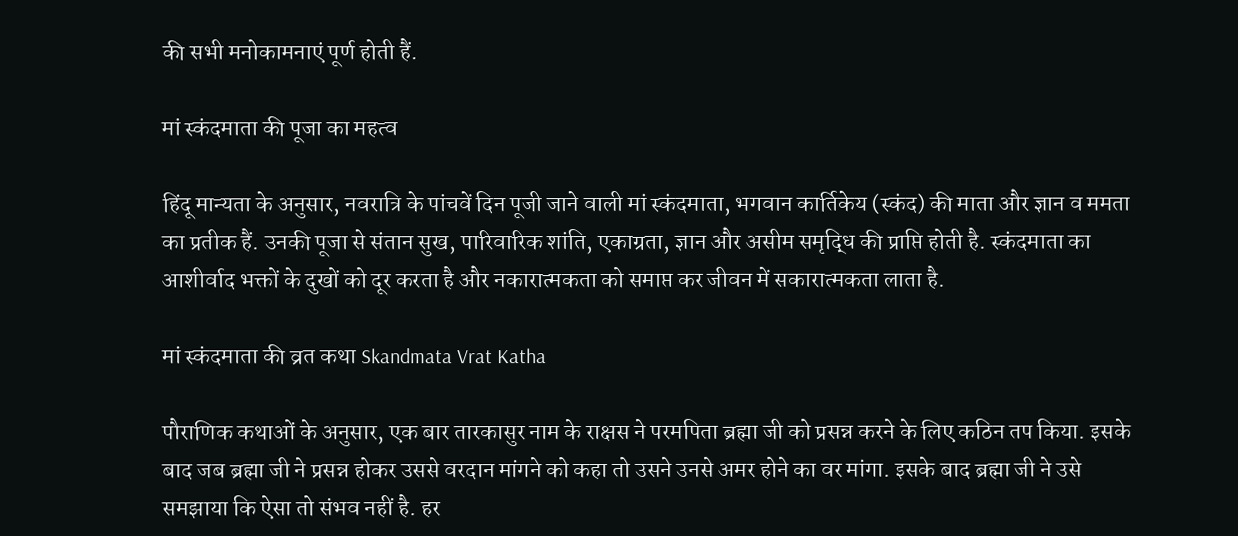की सभी मनोकामनाएं पूर्ण होती हैं.

मां स्कंदमाता की पूजा का महत्व

हिंदू मान्यता के अनुसार, नवरात्रि के पांचवें दिन पूजी जाने वाली मां स्कंदमाता, भगवान कार्तिकेय (स्कंद) की माता और ज्ञान व ममता का प्रतीक हैं. उनकी पूजा से संतान सुख, पारिवारिक शांति, एकाग्रता, ज्ञान और असीम समृद्धि की प्राप्ति होती है. स्कंदमाता का आशीर्वाद भक्तों के दुखों को दूर करता है और नकारात्मकता को समाप्त कर जीवन में सकारात्मकता लाता है.

मां स्कंदमाता की व्रत कथा Skandmata Vrat Katha

पौराणिक कथाओं के अनुसार, एक बार तारकासुर नाम के राक्षस ने परमपिता ब्रह्मा जी को प्रसन्न करने के लिए कठिन तप किया. इसके बाद जब ब्रह्मा जी ने प्रसन्न होकर उससे वरदान मांगने को कहा तो उसने उनसे अमर होने का वर मांगा. इसके बाद ब्रह्मा जी ने उसे समझाया कि ऐसा तो संभव नहीं है. हर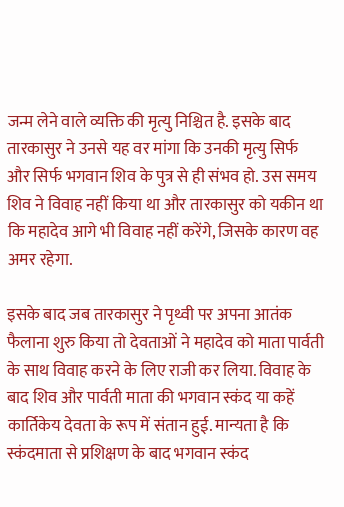जन्म लेने वाले व्यक्ति की मृत्यु निश्चित है. इसके बाद तारकासुर ने उनसे यह वर मांगा कि उनकी मृत्यु सिर्फ और सिर्फ भगवान शिव के पुत्र से ही संभव हो. उस समय शिव ने विवाह नहीं किया था और तारकासुर को यकीन था कि महादेव आगे भी विवाह नहीं करेंगे, जिसके कारण वह अमर रहेगा.

इसके बाद जब तारकासुर ने पृथ्वी पर अपना आतंक फैलाना शुरु किया तो देवताओं ने महादेव को माता पार्वती के साथ विवाह करने के लिए राजी कर लिया. विवाह के बाद शिव और पार्वती माता की भगवान स्कंद या कहें कार्तिकेय देवता के रूप में संतान हुई. मान्यता है कि स्कंदमाता से प्रशिक्षण के बाद भगवान स्कंद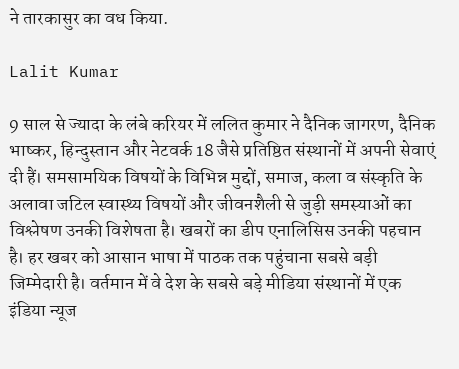ने तारकासुर का वध किया.

Lalit Kumar

9 साल से ज्यादा के लंबे करियर में ललित कुमार ने दैनिक जागरण, दैनिक भाष्कर, हिन्दुस्तान और नेटवर्क 18 जैसे प्रतिष्ठित संस्थानों में अपनी सेवाएं दी हैं। समसामयिक विषयों के विभिन्न मुद्दों, समाज, कला व संस्कृति के अलावा जटिल स्वास्थ्य विषयों और जीवनशैली से जुड़ी समस्याओं का विश्लेषण उनकी विशेषता है। खबरों का डीप एनालिसिस उनकी पहचान है। हर खबर को आसान भाषा में पाठक तक पहुंचाना सबसे बड़ी जिम्मेदारी है। वर्तमान में वे देश के सबसे बड़े मीडिया संस्थानों में एक इंडिया न्यूज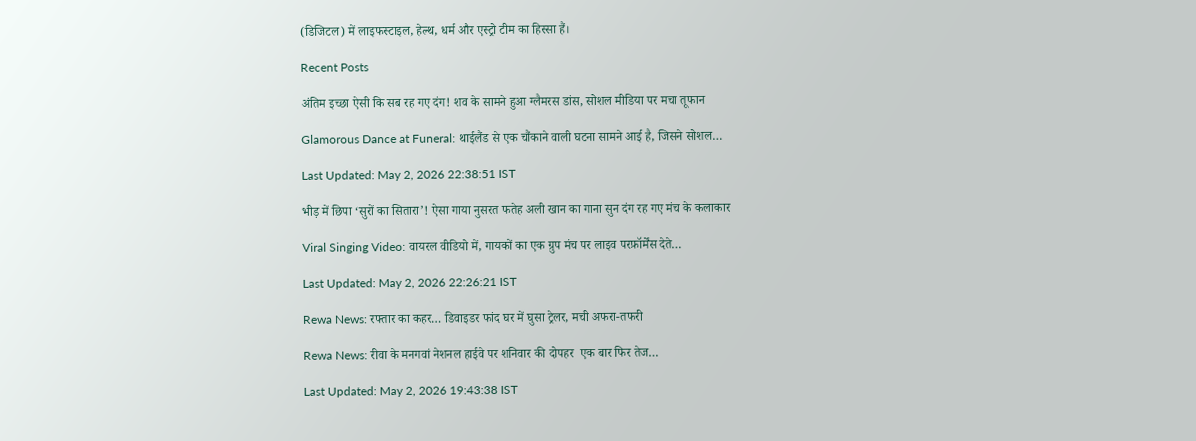(डिजिटल) में लाइफस्टाइल, हेल्थ, धर्म और एस्ट्रो टीम का हिस्सा हैं।

Recent Posts

अंतिम इच्छा ऐसी कि सब रह गए दंग! शव के सामने हुआ ग्लैमरस डांस, सोशल मीडिया पर मचा तूफान

Glamorous Dance at Funeral: थाईलैंड से एक चौंकाने वाली घटना सामने आई है, जिसने सोशल…

Last Updated: May 2, 2026 22:38:51 IST

भीड़ में छिपा ‘सुरों का सितारा’! ऐसा गाया नुसरत फतेह अली खान का गाना सुन दंग रह गए मंच के कलाकार

Viral Singing Video: वायरल वीडियो में, गायकों का एक ग्रुप मंच पर लाइव परफ़ॉर्मेंस देते…

Last Updated: May 2, 2026 22:26:21 IST

Rewa News: रफ्तार का कहर… डिवाइडर फांद घर में घुसा ट्रेलर, मची अफरा-तफरी

Rewa News: रीवा के मनगवां नेशनल हाईवे पर शनिवार की दोपहर  एक बार फिर तेज…

Last Updated: May 2, 2026 19:43:38 IST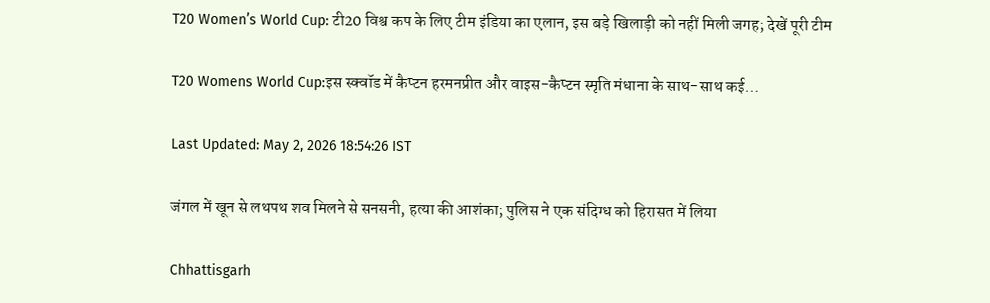T20 Women’s World Cup: टी20 विश्व कप के लिए टीम इंडिया का एलान, इस बड़े खिलाड़ी को नहीं मिली जगह; देखें पूरी टीम

T20 Womens World Cup:इस स्क्वॉड में कैप्टन हरमनप्रीत और वाइस-कैप्टन स्मृति मंधाना के साथ-साथ कई…

Last Updated: May 2, 2026 18:54:26 IST

जंगल में खून से लथपथ शव मिलने से सनसनी, हत्या की आशंका; पुलिस ने एक संदिग्ध को हिरासत में लिया

Chhattisgarh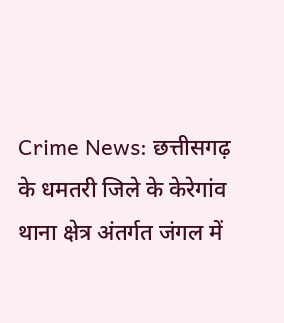Crime News: छत्तीसगढ़ के धमतरी जिले के केरेगांव थाना क्षेत्र अंतर्गत जंगल में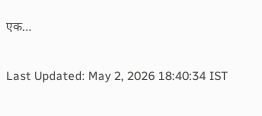एक…

Last Updated: May 2, 2026 18:40:34 IST